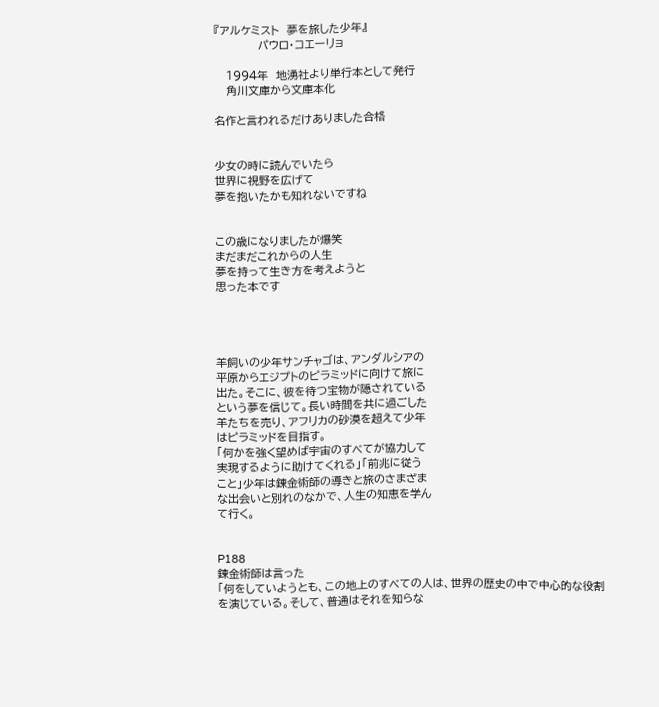『アルケミスト  夢を旅した少年』
           パウロ・コエーリョ

   1994年  地湧社より単行本として発行
   角川文庫から文庫本化

名作と言われるだけありました合格


少女の時に読んでいたら
世界に視野を広げて
夢を抱いたかも知れないですね


この歳になりましたが爆笑
まだまだこれからの人生
夢を持って生き方を考えようと
思った本です




羊飼いの少年サンチャゴは、アンダルシアの
平原からエジプトのピラミッドに向けて旅に
出た。そこに、彼を待つ宝物が隠されている
という夢を信じて。長い時間を共に過ごした
羊たちを売り、アフリカの砂漠を超えて少年
はピラミッドを目指す。
「何かを強く望めば宇宙のすべてが協力して
実現するように助けてくれる」「前兆に従う
こと」少年は錬金術師の導きと旅のさまざま
な出会いと別れのなかで、人生の知恵を学ん
て行く。


P188
錬金術師は言った
「何をしていようとも、この地上のすべての人は、世界の歴史の中で中心的な役割を演じている。そして、普通はそれを知らな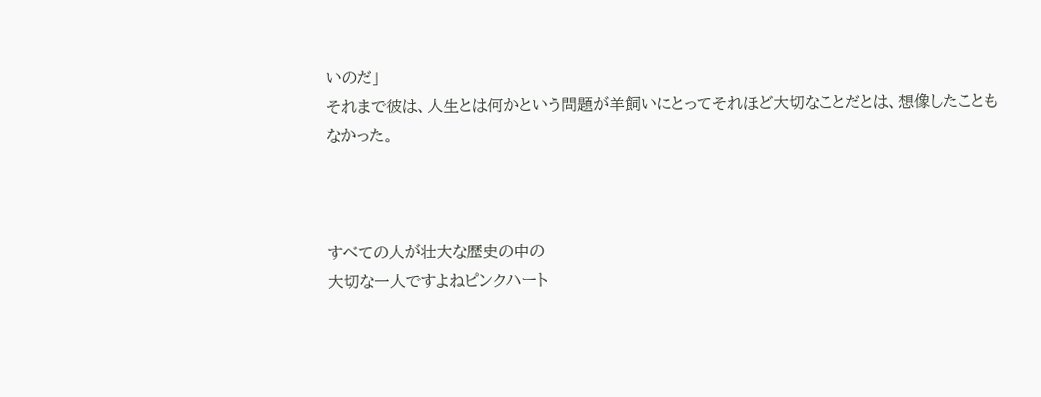いのだ」
それまで彼は、人生とは何かという問題が羊飼いにとってそれほど大切なことだとは、想像したこともなかった。



すべての人が壮大な歴史の中の
大切な一人ですよねピンクハート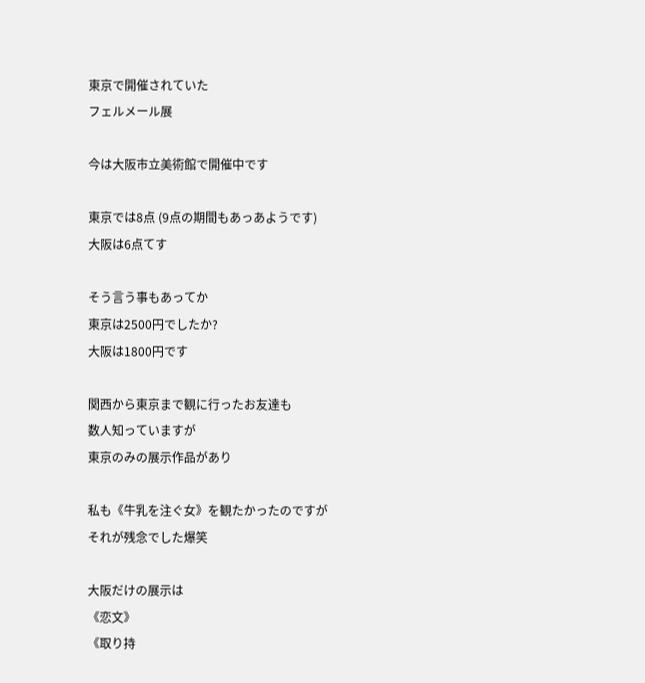東京で開催されていた
フェルメール展

今は大阪市立美術館で開催中です

東京では8点 (9点の期間もあっあようです)
大阪は6点てす

そう言う事もあってか
東京は2500円でしたか?
大阪は1800円です

関西から東京まで観に行ったお友達も
数人知っていますが
東京のみの展示作品があり

私も《牛乳を注ぐ女》を観たかったのですが
それが残念でした爆笑

大阪だけの展示は
《恋文》
《取り持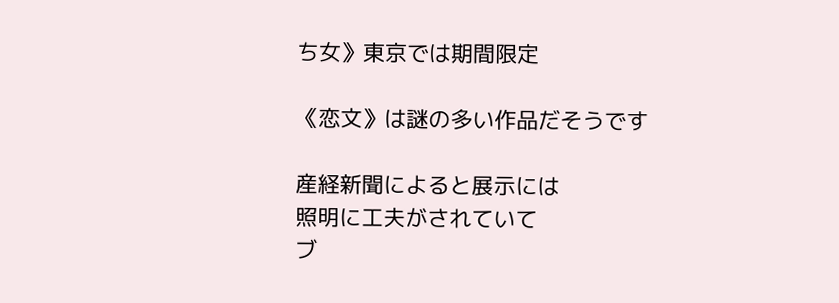ち女》東京では期間限定

《恋文》は謎の多い作品だそうです

産経新聞によると展示には
照明に工夫がされていて
ブ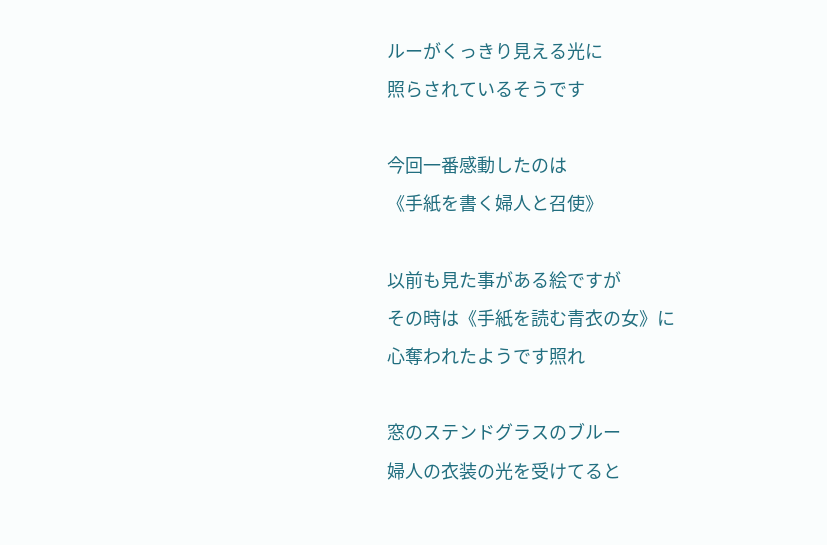ルーがくっきり見える光に
照らされているそうです

今回一番感動したのは
《手紙を書く婦人と召使》

以前も見た事がある絵ですが
その時は《手紙を読む青衣の女》に
心奪われたようです照れ

窓のステンドグラスのブルー
婦人の衣装の光を受けてると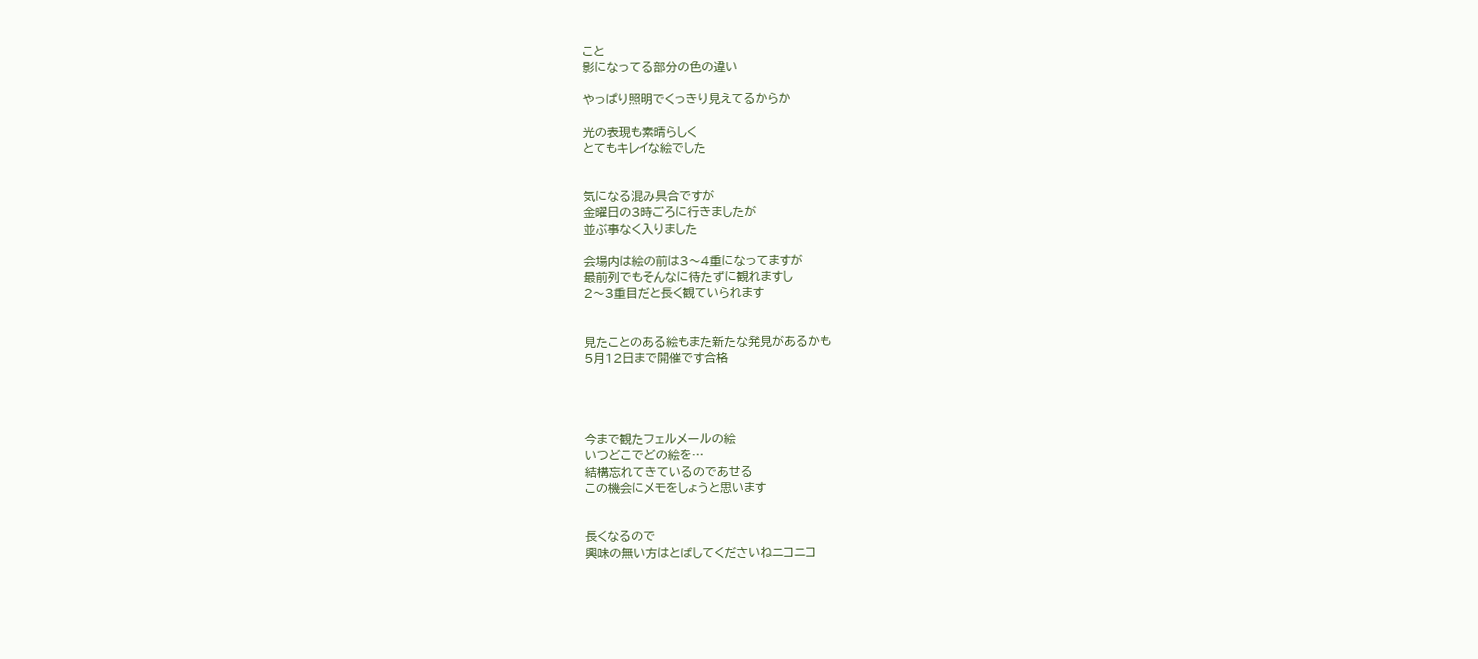こと
影になってる部分の色の違い

やっぱり照明でくっきり見えてるからか

光の表現も素晴らしく
とてもキレイな絵でした


気になる混み具合ですが
金曜日の3時ごろに行きましたが
並ぶ事なく入りました

会場内は絵の前は3〜4重になってますが
最前列でもそんなに待たずに観れますし
2〜3重目だと長く観ていられます


見たことのある絵もまた新たな発見があるかも
5月12日まで開催です合格




今まで観たフェルメールの絵
いつどこでどの絵を…
結構忘れてきているのであせる
この機会にメモをしょうと思います


長くなるので
興味の無い方はとばしてくださいねニコニコ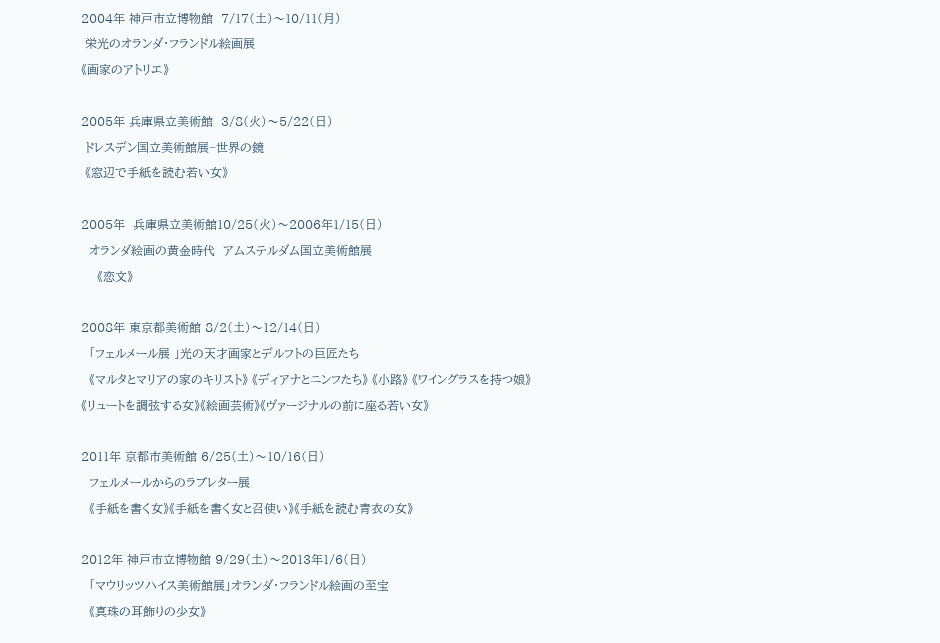2004年 神戸市立博物館  7/17(土)〜10/11(月)
 栄光のオランダ・フランドル絵画展
《画家のアトリエ》

2005年 兵庫県立美術館  3/8(火)〜5/22(日)
 ドレスデン国立美術館展−世界の鏡
 《窓辺で手紙を読む若い女》

2005年  兵庫県立美術館10/25(火)〜2006年1/15(日)
  オランダ絵画の黄金時代  アムステルダム国立美術館展
    《恋文》

2008年 東京都美術館 8/2(土)〜12/14(日)
  「フェルメール展 」光の天才画家とデルフトの巨匠たち
  《マルタとマリアの家のキリスト》 《ディアナとニンフたち》 《小路》 《ワイングラスを持つ娘》 《リュートを調弦する女》《絵画芸術》《ヴァージナルの前に座る若い女》

2011年 京都市美術館 6/25(土)〜10/16(日)
  フェルメールからのラブレター展
  《手紙を書く女》《手紙を書く女と召使い》《手紙を読む青衣の女》

2012年 神戸市立博物館 9/29(土)〜2013年1/6(日)
  「マウリッツハイス美術館展」オランダ・フランドル絵画の至宝
  《真珠の耳飾りの少女》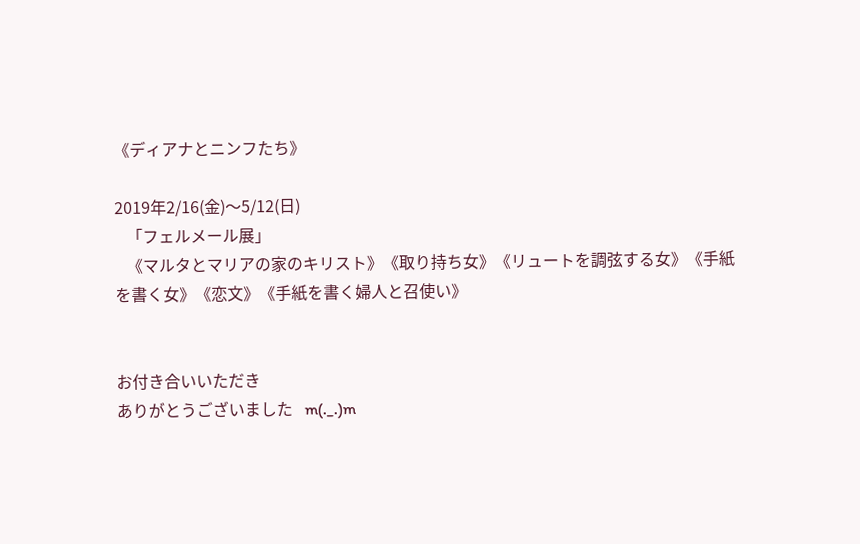《ディアナとニンフたち》

2019年2/16(金)〜5/12(日)
   「フェルメール展」
   《マルタとマリアの家のキリスト》《取り持ち女》《リュートを調弦する女》《手紙を書く女》《恋文》《手紙を書く婦人と召使い》


お付き合いいただき
ありがとうございました   m(._.)m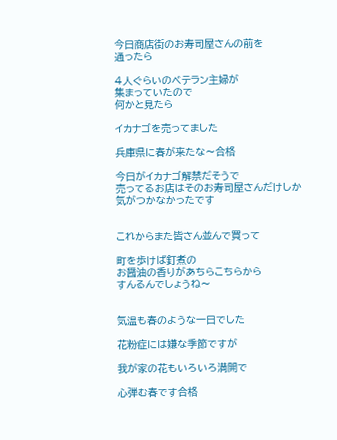今日商店街のお寿司屋さんの前を
通ったら

4人ぐらいのベテラン主婦が
集まっていたので
何かと見たら

イカナゴを売ってました

兵庫県に春が来たな〜合格

今日がイカナゴ解禁だそうで
売ってるお店はそのお寿司屋さんだけしか
気がつかなかったです


これからまた皆さん並んで買って

町を歩けば釘煮の
お醤油の香りがあちらこちらから
すんるんでしょうね〜


気温も春のような一日でした

花粉症には嫌な季節ですが

我が家の花もいろいろ満開で

心弾む春です合格